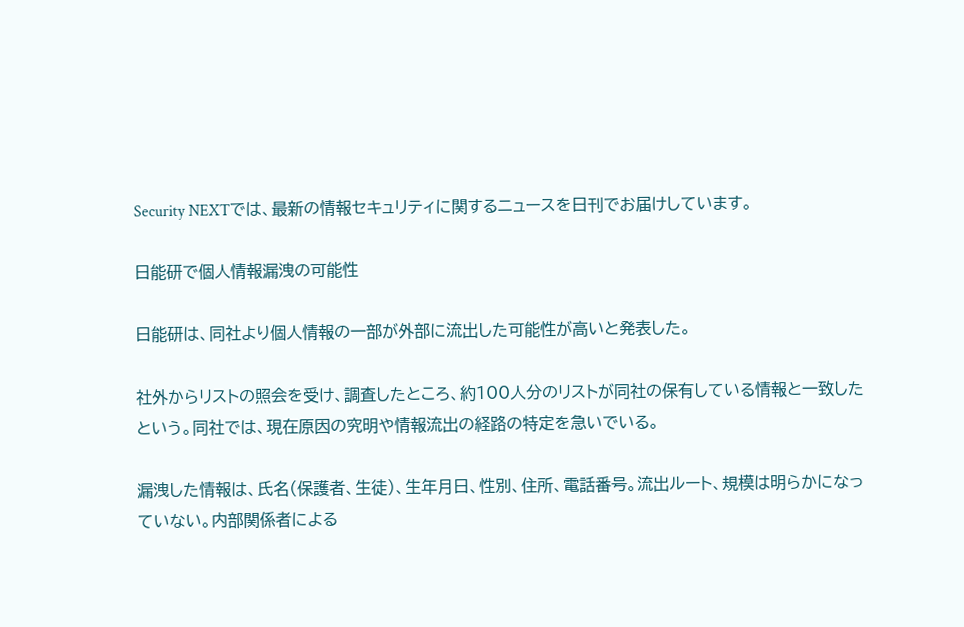Security NEXTでは、最新の情報セキュリティに関するニュースを日刊でお届けしています。

日能研で個人情報漏洩の可能性

日能研は、同社より個人情報の一部が外部に流出した可能性が高いと発表した。

社外からリストの照会を受け、調査したところ、約100人分のリストが同社の保有している情報と一致したという。同社では、現在原因の究明や情報流出の経路の特定を急いでいる。

漏洩した情報は、氏名(保護者、生徒)、生年月日、性別、住所、電話番号。流出ルート、規模は明らかになっていない。内部関係者による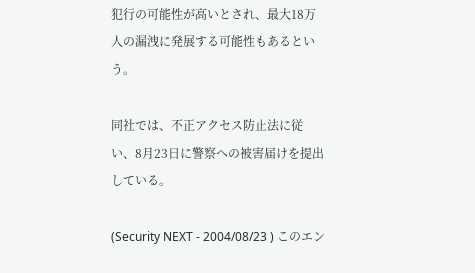犯行の可能性が高いとされ、最大18万人の漏洩に発展する可能性もあるという。

同社では、不正アクセス防止法に従い、8月23日に警察への被害届けを提出している。

(Security NEXT - 2004/08/23 ) このエン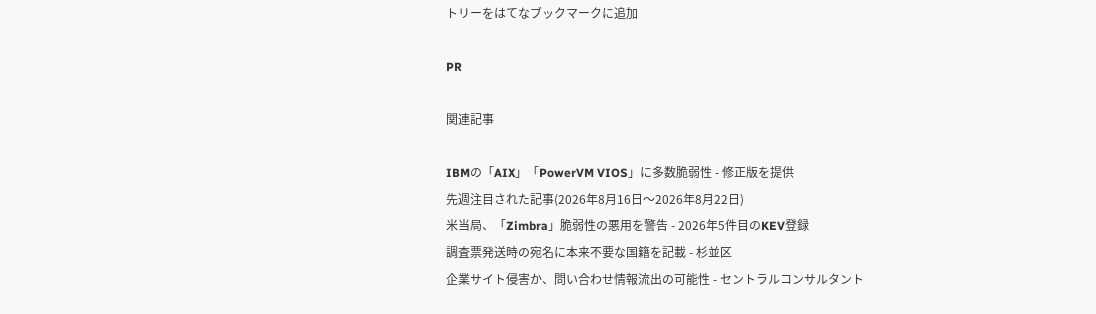トリーをはてなブックマークに追加

PR

関連記事

IBMの「AIX」「PowerVM VIOS」に多数脆弱性 - 修正版を提供
先週注目された記事(2026年8月16日〜2026年8月22日)
米当局、「Zimbra」脆弱性の悪用を警告 - 2026年5件目のKEV登録
調査票発送時の宛名に本来不要な国籍を記載 - 杉並区
企業サイト侵害か、問い合わせ情報流出の可能性 - セントラルコンサルタント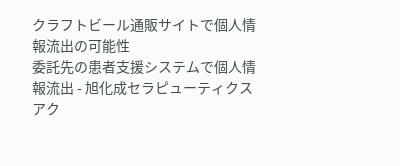クラフトビール通販サイトで個人情報流出の可能性
委託先の患者支援システムで個人情報流出 - 旭化成セラピューティクス
アク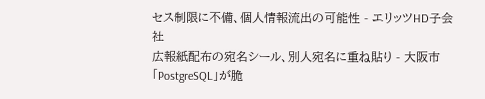セス制限に不備、個人情報流出の可能性 - エリッツHD子会社
広報紙配布の宛名シール、別人宛名に重ね貼り - 大阪市
「PostgreSQL」が脆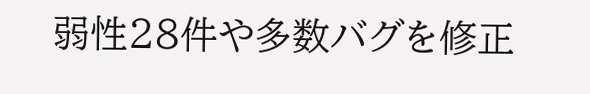弱性28件や多数バグを修正